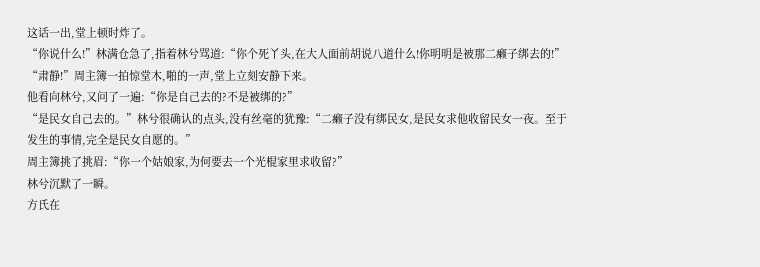这话一出,堂上顿时炸了。
“你说什么!”林满仓急了,指着林兮骂道:“你个死丫头,在大人面前胡说八道什么!你明明是被那二癞子绑去的!”
“肃静!”周主簿一拍惊堂木,啪的一声,堂上立刻安静下来。
他看向林兮,又问了一遍:“你是自己去的?不是被绑的?”
“是民女自己去的。”林兮很确认的点头,没有丝毫的犹豫:“二癞子没有绑民女,是民女求他收留民女一夜。至于发生的事情,完全是民女自愿的。”
周主簿挑了挑眉:“你一个姑娘家,为何要去一个光棍家里求收留?”
林兮沉默了一瞬。
方氏在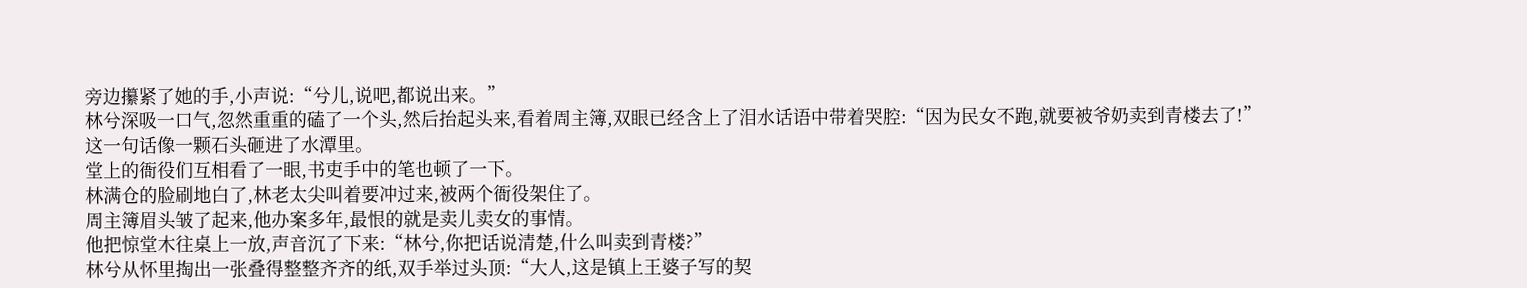旁边攥紧了她的手,小声说:“兮儿,说吧,都说出来。”
林兮深吸一口气,忽然重重的磕了一个头,然后抬起头来,看着周主簿,双眼已经含上了泪水话语中带着哭腔:“因为民女不跑,就要被爷奶卖到青楼去了!”
这一句话像一颗石头砸进了水潭里。
堂上的衙役们互相看了一眼,书吏手中的笔也顿了一下。
林满仓的脸刷地白了,林老太尖叫着要冲过来,被两个衙役架住了。
周主簿眉头皱了起来,他办案多年,最恨的就是卖儿卖女的事情。
他把惊堂木往桌上一放,声音沉了下来:“林兮,你把话说清楚,什么叫卖到青楼?”
林兮从怀里掏出一张叠得整整齐齐的纸,双手举过头顶:“大人,这是镇上王婆子写的契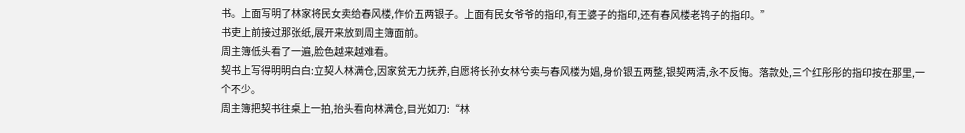书。上面写明了林家将民女卖给春风楼,作价五两银子。上面有民女爷爷的指印,有王婆子的指印,还有春风楼老鸨子的指印。”
书吏上前接过那张纸,展开来放到周主簿面前。
周主簿低头看了一遍,脸色越来越难看。
契书上写得明明白白:立契人林满仓,因家贫无力抚养,自愿将长孙女林兮卖与春风楼为娼,身价银五两整,银契两清,永不反悔。落款处,三个红彤彤的指印按在那里,一个不少。
周主簿把契书往桌上一拍,抬头看向林满仓,目光如刀:“林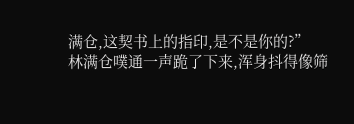满仓,这契书上的指印,是不是你的?”
林满仓噗通一声跪了下来,浑身抖得像筛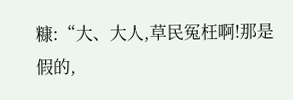糠:“大、大人,草民冤枉啊!那是假的,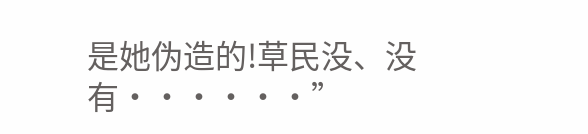是她伪造的!草民没、没有······”